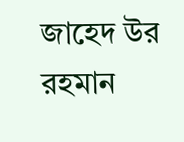জাহেদ উর রহমান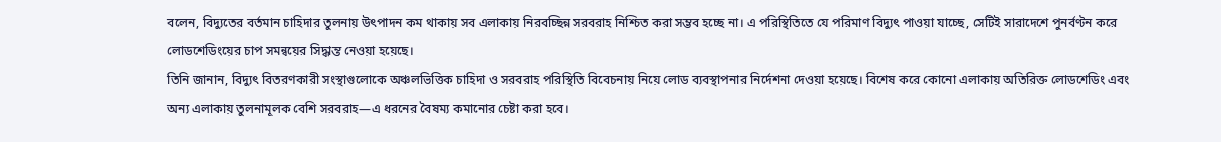বলেন, বিদ্যুতের বর্তমান চাহিদার তুলনায় উৎপাদন কম থাকায় সব এলাকায় নিরবচ্ছিন্ন সরবরাহ নিশ্চিত করা সম্ভব হচ্ছে না। এ পরিস্থিতিতে যে পরিমাণ বিদ্যুৎ পাওয়া যাচ্ছে, সেটিই সারাদেশে পুনর্বণ্টন করে লোডশেডিংয়ের চাপ সমন্বয়ের সিদ্ধান্ত নেওয়া হয়েছে।
তিনি জানান, বিদ্যুৎ বিতরণকারী সংস্থাগুলোকে অঞ্চলভিত্তিক চাহিদা ও সরবরাহ পরিস্থিতি বিবেচনায় নিয়ে লোড ব্যবস্থাপনার নির্দেশনা দেওয়া হয়েছে। বিশেষ করে কোনো এলাকায় অতিরিক্ত লোডশেডিং এবং অন্য এলাকায় তুলনামূলক বেশি সরবরাহ—এ ধরনের বৈষম্য কমানোর চেষ্টা করা হবে।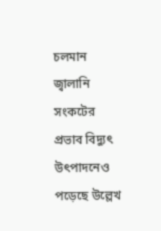চলমান জ্বালানি সংকটের প্রভাব বিদ্যুৎ উৎপাদনেও পড়েছে উল্লেখ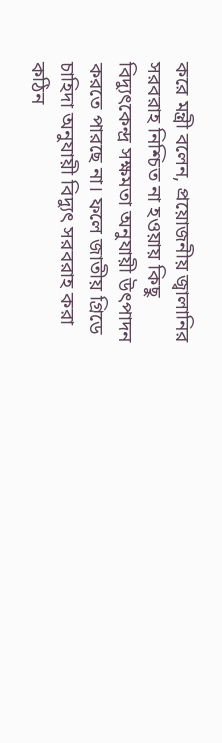করে মন্ত্রী বলেন, প্রয়োজনীয় জ্বালানির সরবরাহ নিশ্চিত না হওয়ায় কিছু বিদ্যুৎকেন্দ্র সক্ষমতা অনুযায়ী উৎপাদন করতে পারছে না। ফলে জাতীয় গ্রিডে চাহিদা অনুযায়ী বিদ্যুৎ সরবরাহ করা কঠিন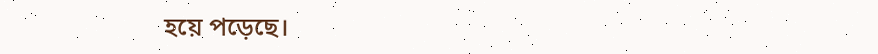হয়ে পড়েছে।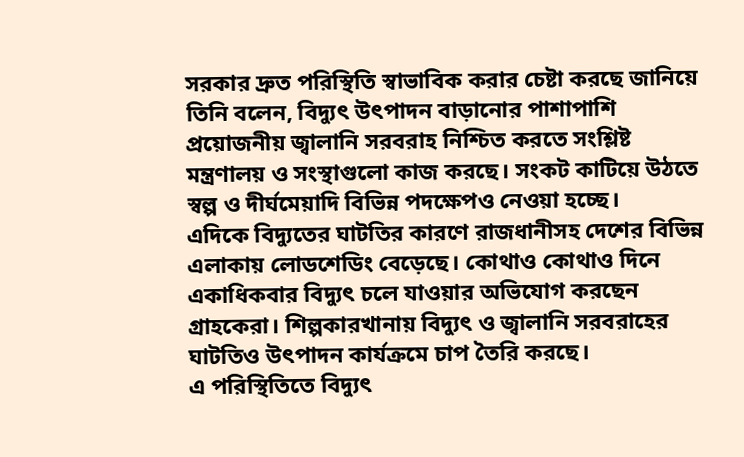সরকার দ্রুত পরিস্থিতি স্বাভাবিক করার চেষ্টা করছে জানিয়ে তিনি বলেন, বিদ্যুৎ উৎপাদন বাড়ানোর পাশাপাশি প্রয়োজনীয় জ্বালানি সরবরাহ নিশ্চিত করতে সংশ্লিষ্ট মন্ত্রণালয় ও সংস্থাগুলো কাজ করছে। সংকট কাটিয়ে উঠতে স্বল্প ও দীর্ঘমেয়াদি বিভিন্ন পদক্ষেপও নেওয়া হচ্ছে।
এদিকে বিদ্যুতের ঘাটতির কারণে রাজধানীসহ দেশের বিভিন্ন এলাকায় লোডশেডিং বেড়েছে। কোথাও কোথাও দিনে একাধিকবার বিদ্যুৎ চলে যাওয়ার অভিযোগ করছেন গ্রাহকেরা। শিল্পকারখানায় বিদ্যুৎ ও জ্বালানি সরবরাহের ঘাটতিও উৎপাদন কার্যক্রমে চাপ তৈরি করছে।
এ পরিস্থিতিতে বিদ্যুৎ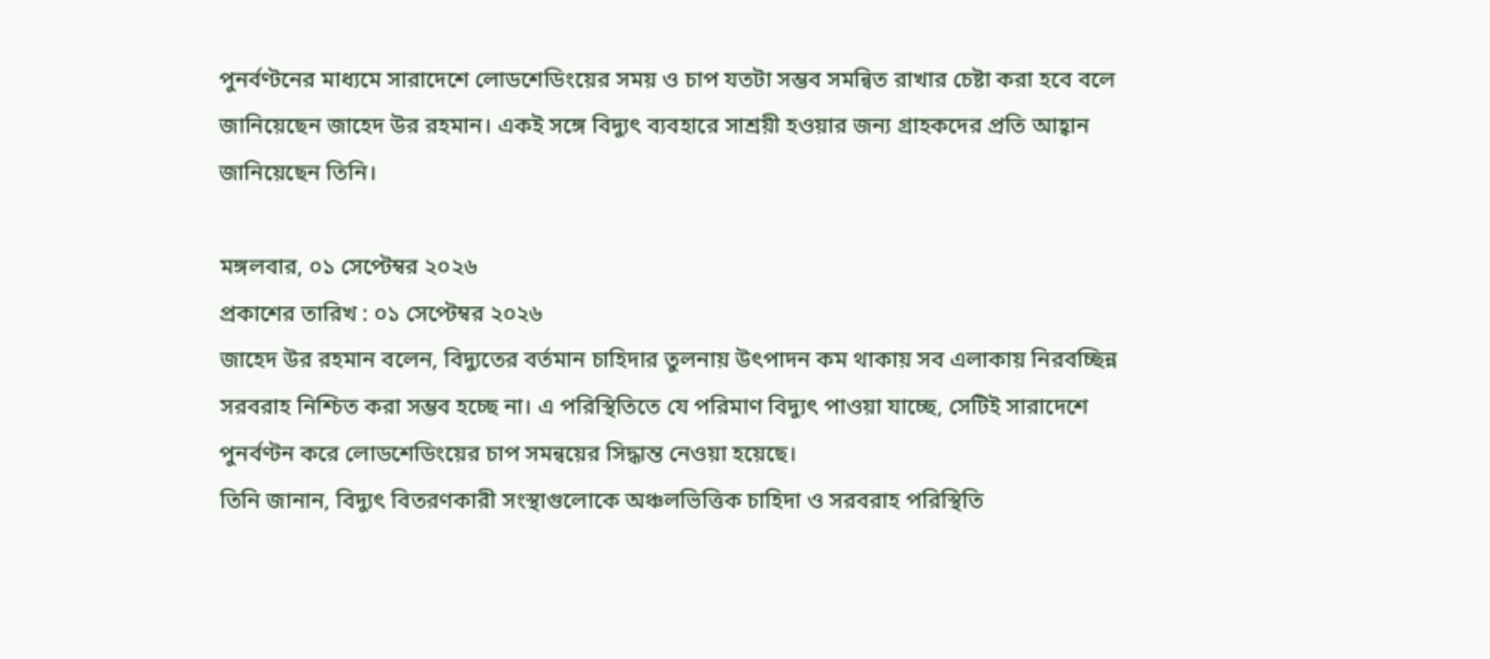পুনর্বণ্টনের মাধ্যমে সারাদেশে লোডশেডিংয়ের সময় ও চাপ যতটা সম্ভব সমন্বিত রাখার চেষ্টা করা হবে বলে জানিয়েছেন জাহেদ উর রহমান। একই সঙ্গে বিদ্যুৎ ব্যবহারে সাশ্রয়ী হওয়ার জন্য গ্রাহকদের প্রতি আহ্বান জানিয়েছেন তিনি।

মঙ্গলবার, ০১ সেপ্টেম্বর ২০২৬
প্রকাশের তারিখ : ০১ সেপ্টেম্বর ২০২৬
জাহেদ উর রহমান বলেন, বিদ্যুতের বর্তমান চাহিদার তুলনায় উৎপাদন কম থাকায় সব এলাকায় নিরবচ্ছিন্ন সরবরাহ নিশ্চিত করা সম্ভব হচ্ছে না। এ পরিস্থিতিতে যে পরিমাণ বিদ্যুৎ পাওয়া যাচ্ছে, সেটিই সারাদেশে পুনর্বণ্টন করে লোডশেডিংয়ের চাপ সমন্বয়ের সিদ্ধান্ত নেওয়া হয়েছে।
তিনি জানান, বিদ্যুৎ বিতরণকারী সংস্থাগুলোকে অঞ্চলভিত্তিক চাহিদা ও সরবরাহ পরিস্থিতি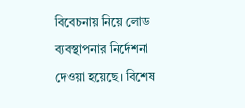বিবেচনায় নিয়ে লোড ব্যবস্থাপনার নির্দেশনা দেওয়া হয়েছে। বিশেষ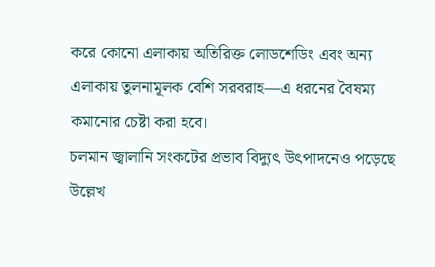করে কোনো এলাকায় অতিরিক্ত লোডশেডিং এবং অন্য এলাকায় তুলনামূলক বেশি সরবরাহ—এ ধরনের বৈষম্য কমানোর চেষ্টা করা হবে।
চলমান জ্বালানি সংকটের প্রভাব বিদ্যুৎ উৎপাদনেও পড়েছে উল্লেখ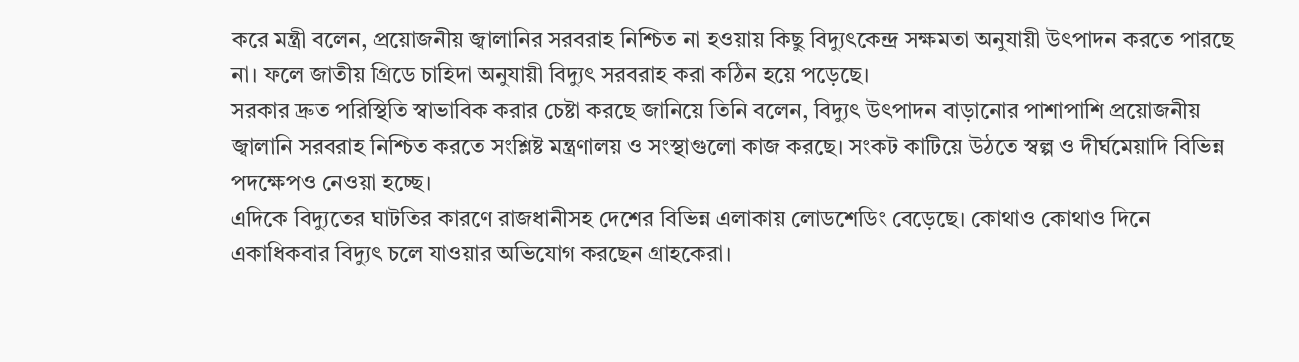করে মন্ত্রী বলেন, প্রয়োজনীয় জ্বালানির সরবরাহ নিশ্চিত না হওয়ায় কিছু বিদ্যুৎকেন্দ্র সক্ষমতা অনুযায়ী উৎপাদন করতে পারছে না। ফলে জাতীয় গ্রিডে চাহিদা অনুযায়ী বিদ্যুৎ সরবরাহ করা কঠিন হয়ে পড়েছে।
সরকার দ্রুত পরিস্থিতি স্বাভাবিক করার চেষ্টা করছে জানিয়ে তিনি বলেন, বিদ্যুৎ উৎপাদন বাড়ানোর পাশাপাশি প্রয়োজনীয় জ্বালানি সরবরাহ নিশ্চিত করতে সংশ্লিষ্ট মন্ত্রণালয় ও সংস্থাগুলো কাজ করছে। সংকট কাটিয়ে উঠতে স্বল্প ও দীর্ঘমেয়াদি বিভিন্ন পদক্ষেপও নেওয়া হচ্ছে।
এদিকে বিদ্যুতের ঘাটতির কারণে রাজধানীসহ দেশের বিভিন্ন এলাকায় লোডশেডিং বেড়েছে। কোথাও কোথাও দিনে একাধিকবার বিদ্যুৎ চলে যাওয়ার অভিযোগ করছেন গ্রাহকেরা।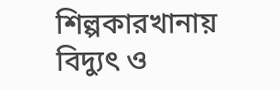শিল্পকারখানায় বিদ্যুৎ ও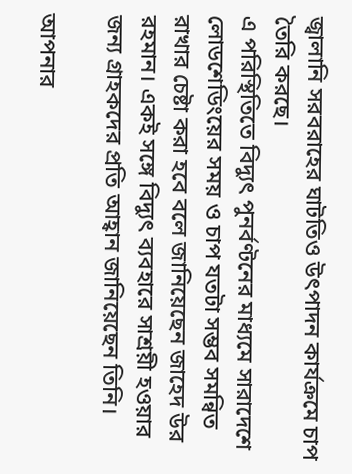জ্বালানি সরবরাহের ঘাটতিও উৎপাদন কার্যক্রমে চাপ তৈরি করছে।
এ পরিস্থিতিতে বিদ্যুৎ পুনর্বণ্টনের মাধ্যমে সারাদেশে লোডশেডিংয়ের সময় ও চাপ যতটা সম্ভব সমন্বিত রাখার চেষ্টা করা হবে বলে জানিয়েছেন জাহেদ উর রহমান। একই সঙ্গে বিদ্যুৎ ব্যবহারে সাশ্রয়ী হওয়ার জন্য গ্রাহকদের প্রতি আহ্বান জানিয়েছেন তিনি।

আপনার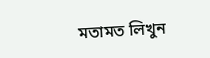মতামত লিখুন